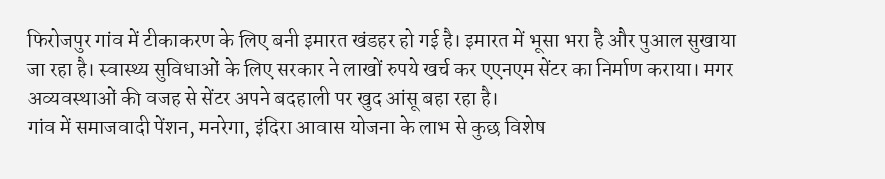फिरोजपुर गांव में टीकाकरण के लिए बनी इमारत खंडहर हो गई है। इमारत में भूसा भरा है और पुआल सुखाया जा रहा है। स्वास्थ्य सुविधाओं के लिए सरकार ने लाखों रुपये खर्च कर एएनएम सेंटर का निर्माण कराया। मगर अव्यवस्थाओं की वजह से सेंटर अपने बदहाली पर खुद आंसू बहा रहा है।
गांव में समाजवादी पेंशन, मनरेगा, इंदिरा आवास योजना के लाभ से कुछ विशेष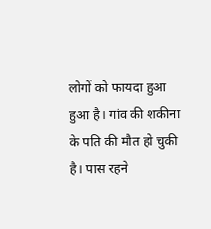लोगों को फायदा हुआ हुआ है। गांव की शकीना के पति की मौत हो चुकी है। पास रहने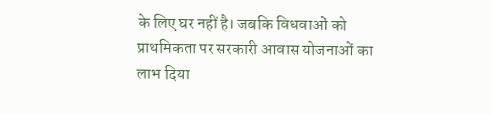के लिए घर नहीं है। जबकि विधवाओं को प्राथमिकता पर सरकारी आवास योजनाओं का लाभ दिया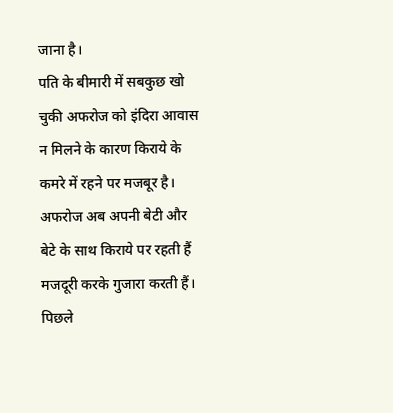जाना है।
पति के बीमारी में सबकुछ खो चुकी अफरोज को इंदिरा आवास न मिलने के कारण किराये के कमरे में रहने पर मजबूर है। अफरोज अब अपनी बेटी और बेटे के साथ किराये पर रहती हैं मजदूरी करके गुजारा करती हैं। पिछले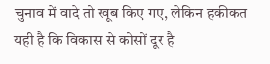चुनाव में वादे तो खूब किए गए, लेकिन हकीकत यही है कि विकास से कोसों दूर है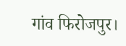गांव फिरोजपुर।